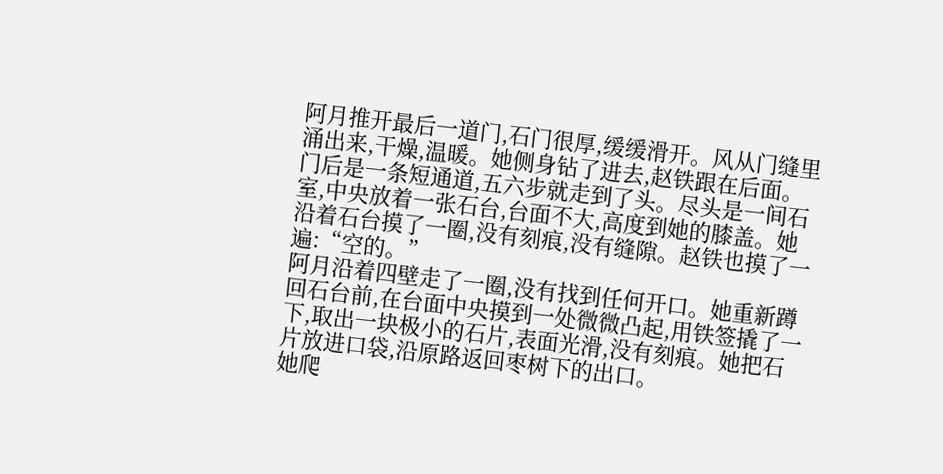阿月推开最后一道门,石门很厚,缓缓滑开。风从门缝里涌出来,干燥,温暖。她侧身钻了进去,赵铁跟在后面。
门后是一条短通道,五六步就走到了头。尽头是一间石室,中央放着一张石台,台面不大,高度到她的膝盖。她沿着石台摸了一圈,没有刻痕,没有缝隙。赵铁也摸了一遍:“空的。”
阿月沿着四壁走了一圈,没有找到任何开口。她重新蹲回石台前,在台面中央摸到一处微微凸起,用铁签撬了一下,取出一块极小的石片,表面光滑,没有刻痕。她把石片放进口袋,沿原路返回枣树下的出口。
她爬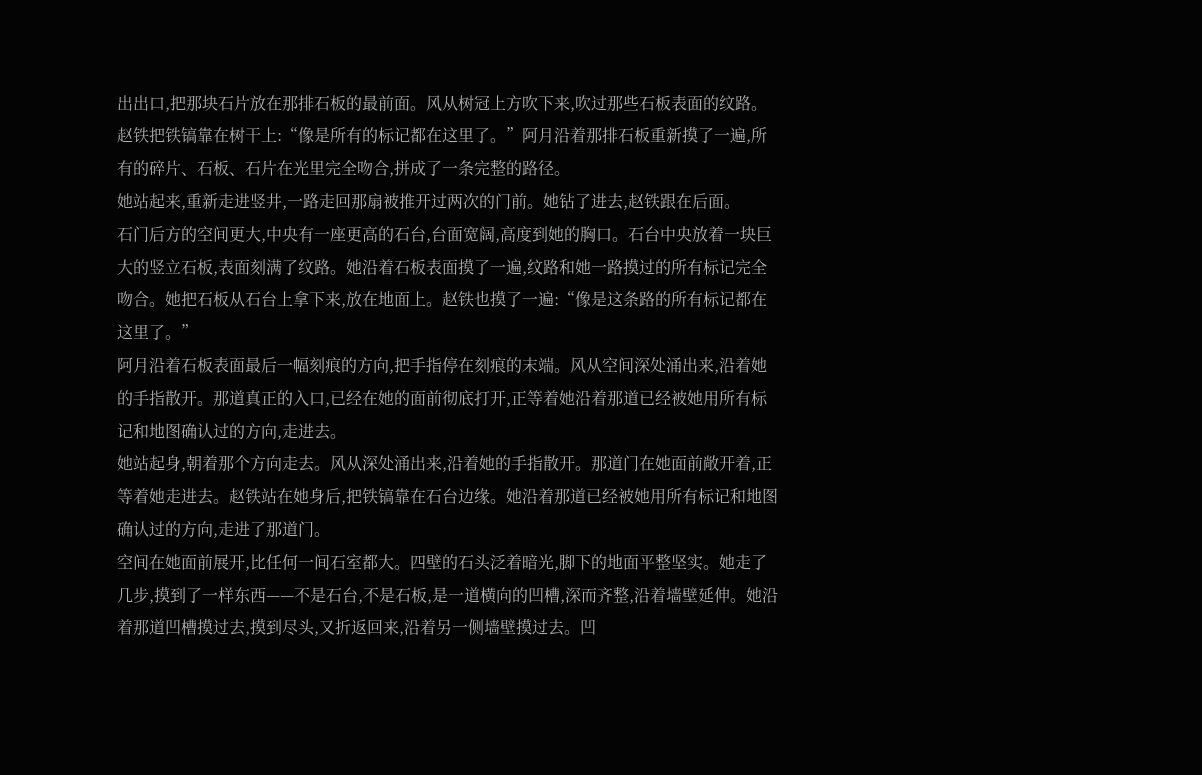出出口,把那块石片放在那排石板的最前面。风从树冠上方吹下来,吹过那些石板表面的纹路。赵铁把铁镐靠在树干上:“像是所有的标记都在这里了。”阿月沿着那排石板重新摸了一遍,所有的碎片、石板、石片在光里完全吻合,拼成了一条完整的路径。
她站起来,重新走进竖井,一路走回那扇被推开过两次的门前。她钻了进去,赵铁跟在后面。
石门后方的空间更大,中央有一座更高的石台,台面宽阔,高度到她的胸口。石台中央放着一块巨大的竖立石板,表面刻满了纹路。她沿着石板表面摸了一遍,纹路和她一路摸过的所有标记完全吻合。她把石板从石台上拿下来,放在地面上。赵铁也摸了一遍:“像是这条路的所有标记都在这里了。”
阿月沿着石板表面最后一幅刻痕的方向,把手指停在刻痕的末端。风从空间深处涌出来,沿着她的手指散开。那道真正的入口,已经在她的面前彻底打开,正等着她沿着那道已经被她用所有标记和地图确认过的方向,走进去。
她站起身,朝着那个方向走去。风从深处涌出来,沿着她的手指散开。那道门在她面前敞开着,正等着她走进去。赵铁站在她身后,把铁镐靠在石台边缘。她沿着那道已经被她用所有标记和地图确认过的方向,走进了那道门。
空间在她面前展开,比任何一间石室都大。四壁的石头泛着暗光,脚下的地面平整坚实。她走了几步,摸到了一样东西——不是石台,不是石板,是一道横向的凹槽,深而齐整,沿着墙壁延伸。她沿着那道凹槽摸过去,摸到尽头,又折返回来,沿着另一侧墙壁摸过去。凹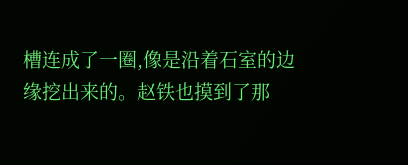槽连成了一圈,像是沿着石室的边缘挖出来的。赵铁也摸到了那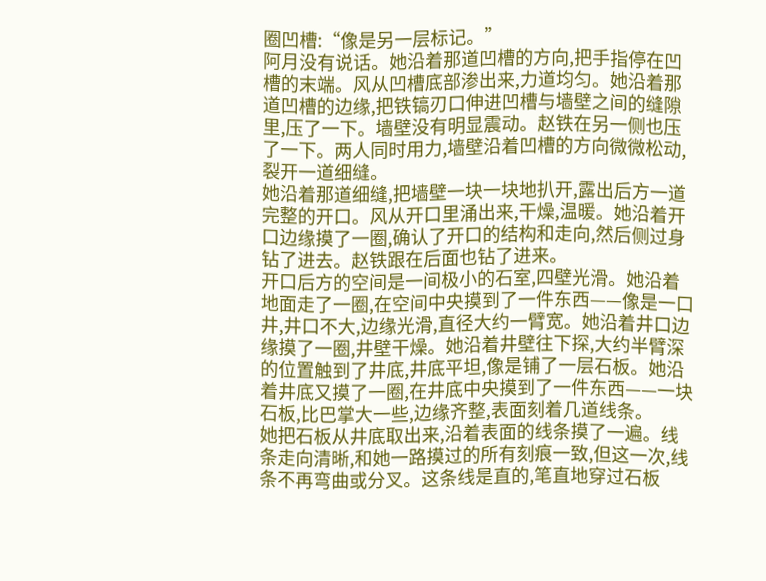圈凹槽:“像是另一层标记。”
阿月没有说话。她沿着那道凹槽的方向,把手指停在凹槽的末端。风从凹槽底部渗出来,力道均匀。她沿着那道凹槽的边缘,把铁镐刃口伸进凹槽与墙壁之间的缝隙里,压了一下。墙壁没有明显震动。赵铁在另一侧也压了一下。两人同时用力,墙壁沿着凹槽的方向微微松动,裂开一道细缝。
她沿着那道细缝,把墙壁一块一块地扒开,露出后方一道完整的开口。风从开口里涌出来,干燥,温暖。她沿着开口边缘摸了一圈,确认了开口的结构和走向,然后侧过身钻了进去。赵铁跟在后面也钻了进来。
开口后方的空间是一间极小的石室,四壁光滑。她沿着地面走了一圈,在空间中央摸到了一件东西——像是一口井,井口不大,边缘光滑,直径大约一臂宽。她沿着井口边缘摸了一圈,井壁干燥。她沿着井壁往下探,大约半臂深的位置触到了井底,井底平坦,像是铺了一层石板。她沿着井底又摸了一圈,在井底中央摸到了一件东西——一块石板,比巴掌大一些,边缘齐整,表面刻着几道线条。
她把石板从井底取出来,沿着表面的线条摸了一遍。线条走向清晰,和她一路摸过的所有刻痕一致,但这一次,线条不再弯曲或分叉。这条线是直的,笔直地穿过石板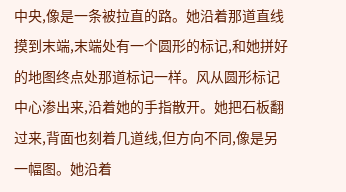中央,像是一条被拉直的路。她沿着那道直线摸到末端,末端处有一个圆形的标记,和她拼好的地图终点处那道标记一样。风从圆形标记中心渗出来,沿着她的手指散开。她把石板翻过来,背面也刻着几道线,但方向不同,像是另一幅图。她沿着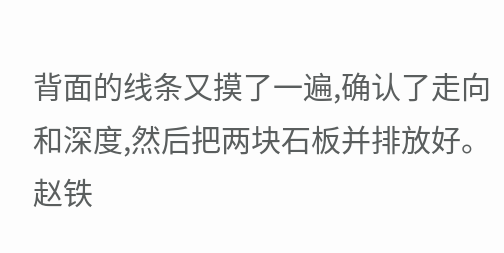背面的线条又摸了一遍,确认了走向和深度,然后把两块石板并排放好。
赵铁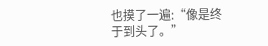也摸了一遍:“像是终于到头了。”